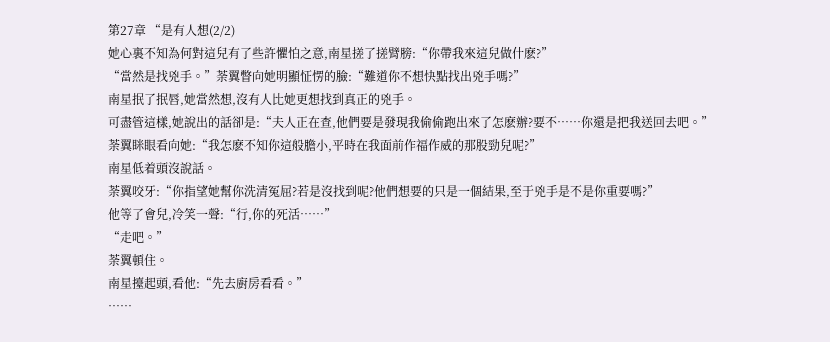第27章 “是有人想(2/2)
她心裏不知為何對這兒有了些許懼怕之意,南星搓了搓臂膀:“你帶我來這兒做什麽?”
“當然是找兇手。”荼翼瞥向她明顯怔愣的臉:“難道你不想快點找出兇手嗎?”
南星抿了抿唇,她當然想,沒有人比她更想找到真正的兇手。
可盡管這樣,她說出的話卻是:“夫人正在查,他們要是發現我偷偷跑出來了怎麽辦?要不……你還是把我送回去吧。”
荼翼眯眼看向她:“我怎麽不知你這般膽小,平時在我面前作福作威的那股勁兒呢?”
南星低着頭沒說話。
荼翼咬牙:“你指望她幫你洗清冤屈?若是沒找到呢?他們想要的只是一個結果,至于兇手是不是你重要嗎?”
他等了會兒,冷笑一聲:“行,你的死活……”
“走吧。”
荼翼頓住。
南星擡起頭,看他:“先去廚房看看。”
……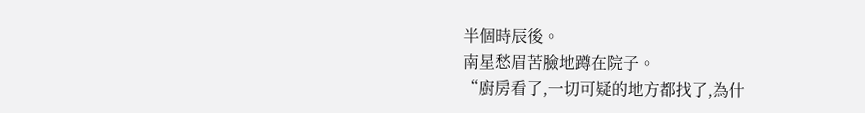半個時辰後。
南星愁眉苦臉地蹲在院子。
“廚房看了,一切可疑的地方都找了,為什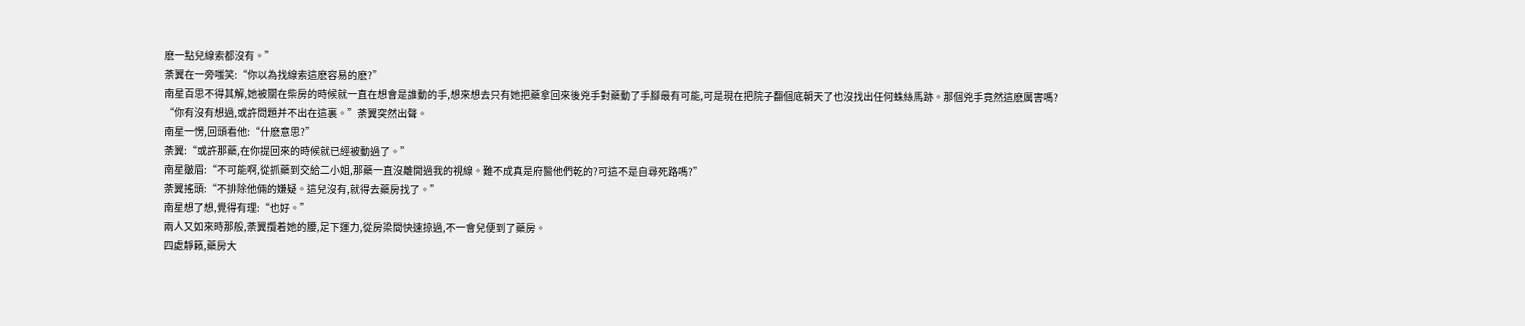麽一點兒線索都沒有。”
荼翼在一旁嗤笑:“你以為找線索這麽容易的麽?”
南星百思不得其解,她被關在柴房的時候就一直在想會是誰動的手,想來想去只有她把藥拿回來後兇手對藥動了手腳最有可能,可是現在把院子翻個底朝天了也沒找出任何蛛絲馬跡。那個兇手竟然這麽厲害嗎?
“你有沒有想過,或許問題并不出在這裏。”荼翼突然出聲。
南星一愣,回頭看他:“什麽意思?”
荼翼:“或許那藥,在你提回來的時候就已經被動過了。”
南星皺眉:“不可能啊,從抓藥到交給二小姐,那藥一直沒離開過我的視線。難不成真是府醫他們乾的?可這不是自尋死路嗎?”
荼翼搖頭:“不排除他倆的嫌疑。這兒沒有,就得去藥房找了。”
南星想了想,覺得有理:“也好。”
兩人又如來時那般,荼翼攬着她的腰,足下運力,從房梁間快速掠過,不一會兒便到了藥房。
四處靜籁,藥房大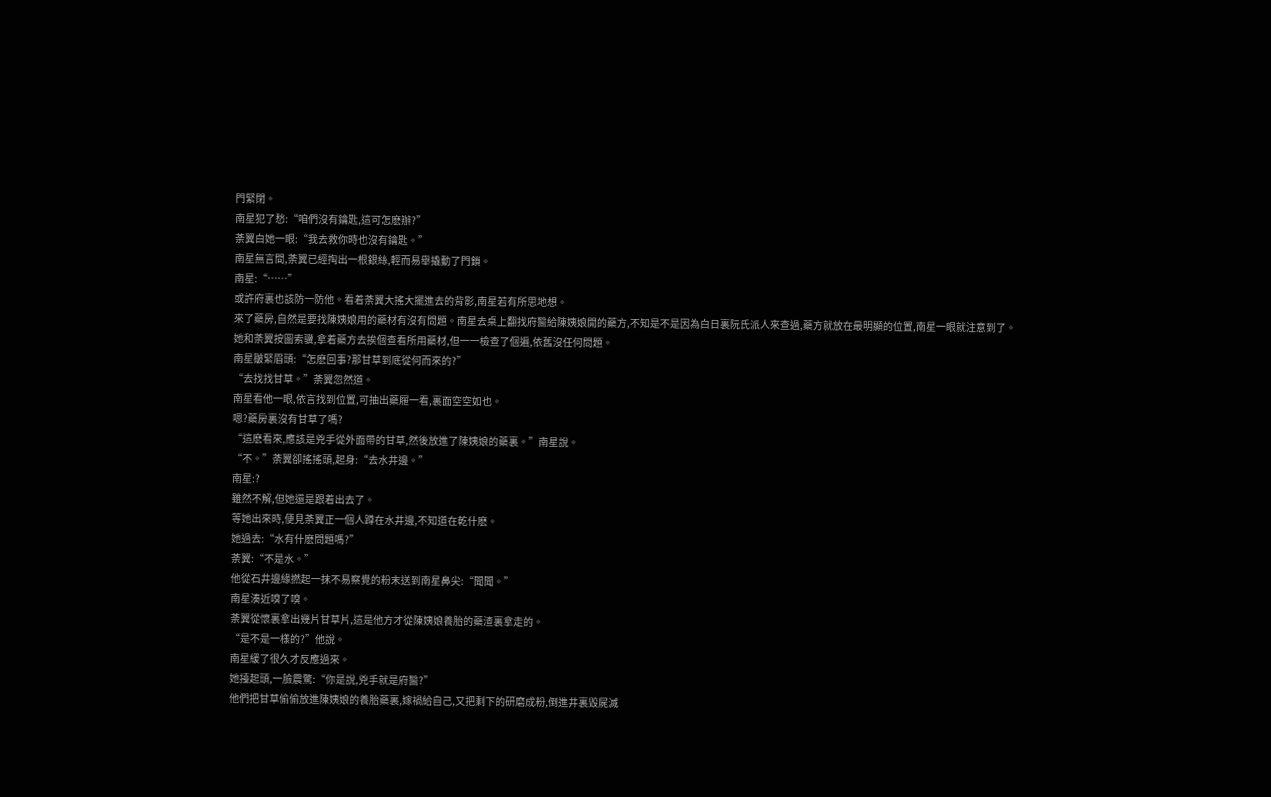門緊閉。
南星犯了愁:“咱們沒有鑰匙,這可怎麽辦?”
荼翼白她一眼:“我去救你時也沒有鑰匙。”
南星無言間,荼翼已經掏出一根銀絲,輕而易舉撬動了門鎖。
南星:“……”
或許府裏也該防一防他。看着荼翼大搖大擺進去的背影,南星若有所思地想。
來了藥房,自然是要找陳姨娘用的藥材有沒有問題。南星去桌上翻找府醫給陳姨娘開的藥方,不知是不是因為白日裏阮氏派人來查過,藥方就放在最明顯的位置,南星一眼就注意到了。
她和荼翼按圖索骥,拿着藥方去挨個查看所用藥材,但一一檢查了個遍,依舊沒任何問題。
南星皺緊眉頭:“怎麽回事?那甘草到底從何而來的?”
“去找找甘草。”荼翼忽然道。
南星看他一眼,依言找到位置,可抽出藥屜一看,裏面空空如也。
嗯?藥房裏沒有甘草了嗎?
“這麽看來,應該是兇手從外面帶的甘草,然後放進了陳姨娘的藥裏。”南星說。
“不。”荼翼卻搖搖頭,起身:“去水井邊。”
南星:?
雖然不解,但她還是跟着出去了。
等她出來時,便見荼翼正一個人蹲在水井邊,不知道在乾什麽。
她過去:“水有什麽問題嗎?”
荼翼:“不是水。”
他從石井邊緣撚起一抹不易察覺的粉末送到南星鼻尖:“聞聞。”
南星湊近嗅了嗅。
荼翼從懷裏拿出幾片甘草片,這是他方才從陳姨娘養胎的藥渣裏拿走的。
“是不是一樣的?”他說。
南星緩了很久才反應過來。
她擡起頭,一臉震驚:“你是說,兇手就是府醫?”
他們把甘草偷偷放進陳姨娘的養胎藥裏,嫁禍給自己,又把剩下的研磨成粉,倒進井裏毀屍滅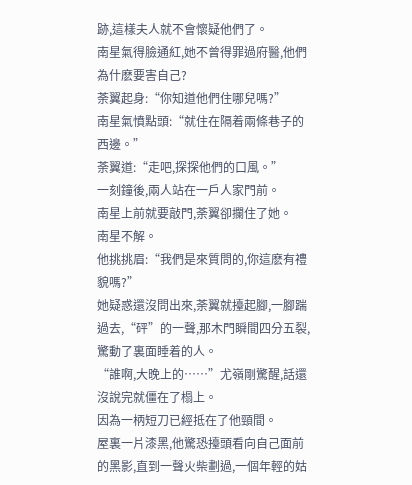跡,這樣夫人就不會懷疑他們了。
南星氣得臉通紅,她不曾得罪過府醫,他們為什麽要害自己?
荼翼起身:“你知道他們住哪兒嗎?”
南星氣憤點頭:“就住在隔着兩條巷子的西邊。”
荼翼道:“走吧,探探他們的口風。”
一刻鐘後,兩人站在一戶人家門前。
南星上前就要敲門,荼翼卻攔住了她。
南星不解。
他挑挑眉:“我們是來質問的,你這麽有禮貌嗎?”
她疑惑還沒問出來,荼翼就擡起腳,一腳踹過去,“砰”的一聲,那木門瞬間四分五裂,驚動了裏面睡着的人。
“誰啊,大晚上的……”尤嶺剛驚醒,話還沒說完就僵在了榻上。
因為一柄短刀已經抵在了他頸間。
屋裏一片漆黑,他驚恐擡頭看向自己面前的黑影,直到一聲火柴劃過,一個年輕的姑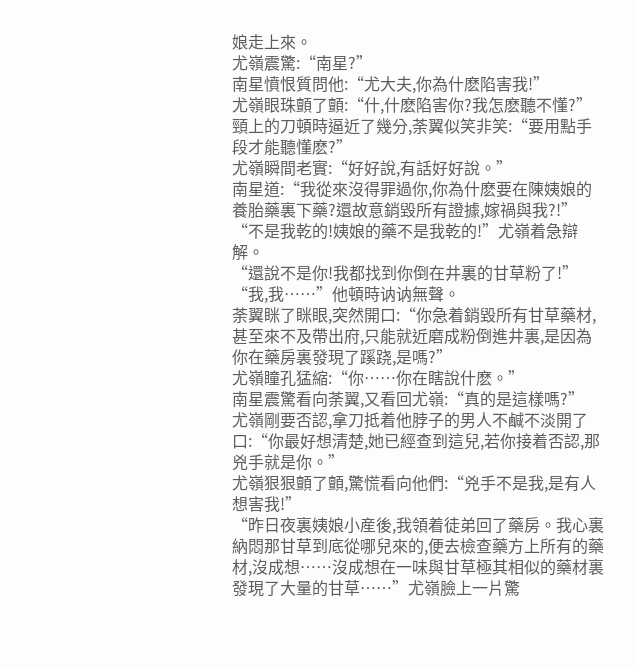娘走上來。
尤嶺震驚:“南星?”
南星憤恨質問他:“尤大夫,你為什麽陷害我!”
尤嶺眼珠顫了顫:“什,什麽陷害你?我怎麽聽不懂?”
頸上的刀頓時逼近了幾分,荼翼似笑非笑:“要用點手段才能聽懂麽?”
尤嶺瞬間老實:“好好說,有話好好說。”
南星道:“我從來沒得罪過你,你為什麽要在陳姨娘的養胎藥裏下藥?還故意銷毀所有證據,嫁禍與我?!”
“不是我乾的!姨娘的藥不是我乾的!”尤嶺着急辯解。
“還說不是你!我都找到你倒在井裏的甘草粉了!”
“我,我……”他頓時讷讷無聲。
荼翼眯了眯眼,突然開口:“你急着銷毀所有甘草藥材,甚至來不及帶出府,只能就近磨成粉倒進井裏,是因為你在藥房裏發現了蹊跷,是嗎?”
尤嶺瞳孔猛縮:“你……你在瞎說什麽。”
南星震驚看向荼翼,又看回尤嶺:“真的是這樣嗎?”
尤嶺剛要否認,拿刀抵着他脖子的男人不鹹不淡開了口:“你最好想清楚,她已經查到這兒,若你接着否認,那兇手就是你。”
尤嶺狠狠顫了顫,驚慌看向他們:“兇手不是我,是有人想害我!”
“昨日夜裏姨娘小産後,我領着徒弟回了藥房。我心裏納悶那甘草到底從哪兒來的,便去檢查藥方上所有的藥材,沒成想……沒成想在一味與甘草極其相似的藥材裏發現了大量的甘草……”尤嶺臉上一片驚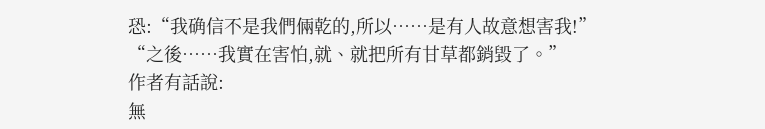恐:“我确信不是我們倆乾的,所以……是有人故意想害我!”
“之後……我實在害怕,就、就把所有甘草都銷毀了。”
作者有話說:
無